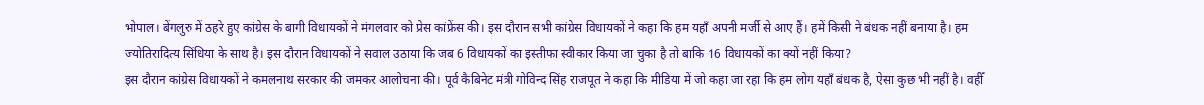भोपाल। बेंगलुरु में ठहरे हुए कांग्रेस के बागी विधायकों ने मंगलवार को प्रेस कांफ्रेंस की। इस दौरान सभी कांग्रेस विधायकों ने कहा कि हम यहाँ अपनी मर्जी से आए हैं। हमें किसी ने बंधक नहीं बनाया है। हम ज्योतिरादित्य सिंधिया के साथ है। इस दौरान विधायकों ने सवाल उठाया कि जब 6 विधायकों का इस्तीफा स्वीकार किया जा चुका है तो बाकि 16 विधायकों का क्यों नहीं किया?
इस दौरान कांग्रेस विधायकों ने कमलनाथ सरकार की जमकर आलोचना की। पूर्व कैबिनेट मंत्री गोविन्द सिंह राजपूत ने कहा कि मीडिया में जो कहा जा रहा कि हम लोग यहाँ बंधक है, ऐसा कुछ भी नहीं है। वहीँ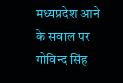मध्यप्रदेश आने के सवाल पर गोविन्द सिंह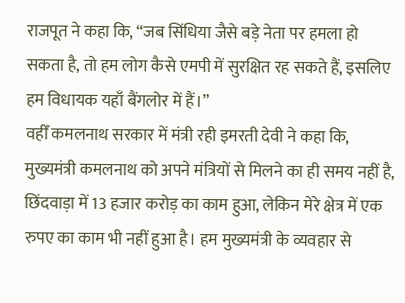राजपूत ने कहा कि, “जब सिंधिया जैसे बड़े नेता पर हमला हो सकता है, तो हम लोग कैसे एमपी में सुरक्षित रह सकते हैं, इसलिए हम विधायक यहाँ बैंगलोर में हैं।”
वहीँ कमलनाथ सरकार में मंत्री रही इमरती देवी ने कहा कि, मुख्यमंत्री कमलनाथ को अपने मंत्रियों से मिलने का ही समय नहीं है, छिंदवाड़ा में 13 हजार करोड़ का काम हुआ, लेकिन मेरे क्षेत्र में एक रुपए का काम भी नहीं हुआ है। हम मुख्यमंत्री के व्यवहार से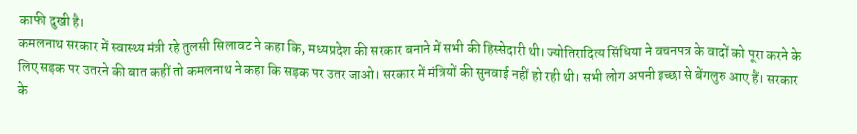काफी दुखी है।
कमलनाथ सरकार में स्वास्थ्य मंत्री रहे तुलसी सिलावट ने कहा कि, मध्यप्रदेश की सरकार बनाने में सभी की हिस्सेदारी थी। ज्योतिरादित्य सिंधिया ने वचनपत्र के वादों को पूरा करने के लिए सड़क पर उतरने की बात कहीं तो कमलनाथ ने कहा कि सड़क पर उतर जाओ। सरकार में मंत्रियों की सुनवाई नहीं हो रही थी। सभी लोग अपनी इच्छा से बेंगलुरु आए हैं। सरकार के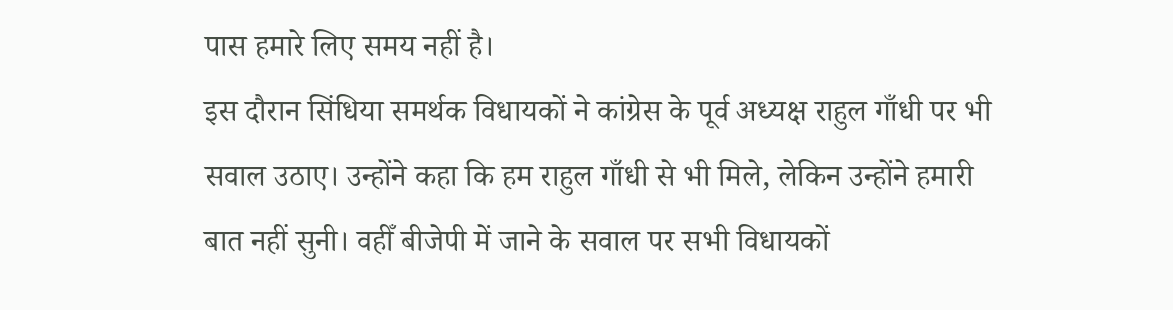पास हमारे लिए समय नहीं है।
इस दौरान सिंधिया समर्थक विधायकों ने कांग्रेस के पूर्व अध्यक्ष राहुल गाँधी पर भी सवाल उठाए। उन्होंने कहा कि हम राहुल गाँधी से भी मिले, लेकिन उन्होंने हमारी बात नहीं सुनी। वहीँ बीजेपी में जाने के सवाल पर सभी विधायकों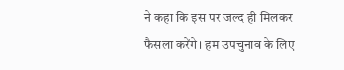ने कहा कि इस पर जल्द ही मिलकर फैसला करेंगे। हम उपचुनाव के लिए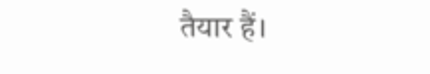तैयार हैं।